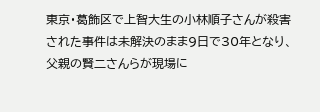東京・葛飾区で上智大生の小林順子さんが殺害された事件は未解決のまま9日で30年となり、父親の賢二さんらが現場に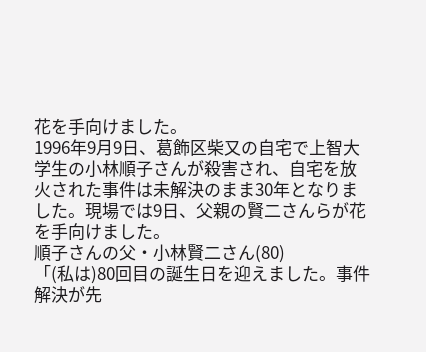花を手向けました。
1996年9月9日、葛飾区柴又の自宅で上智大学生の小林順子さんが殺害され、自宅を放火された事件は未解決のまま30年となりました。現場では9日、父親の賢二さんらが花を手向けました。
順子さんの父・小林賢二さん(80)
「(私は)80回目の誕生日を迎えました。事件解決が先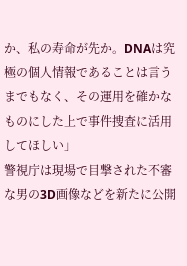か、私の寿命が先か。DNAは究極の個人情報であることは言うまでもなく、その運用を確かなものにした上で事件捜査に活用してほしい」
警視庁は現場で目撃された不審な男の3D画像などを新たに公開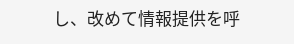し、改めて情報提供を呼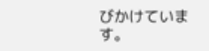びかけています。